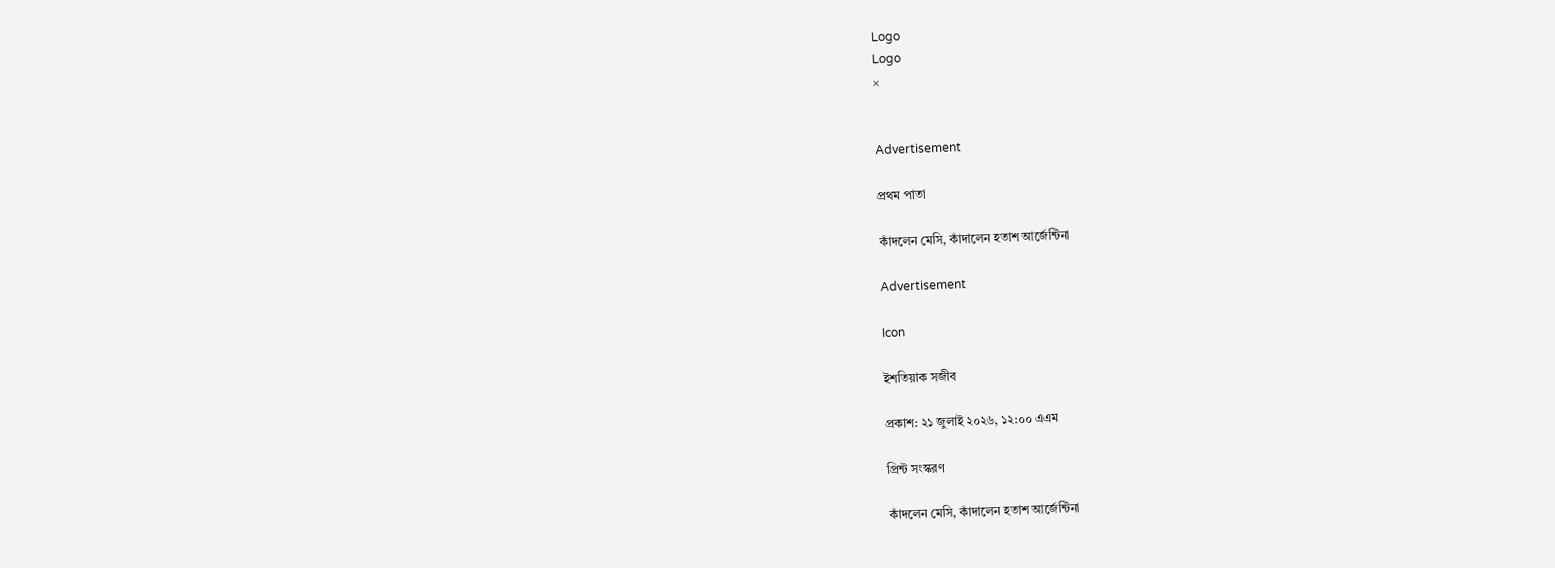Logo
Logo
×


Advertisement

প্রথম পাতা

কাঁদলেন মেসি, কাঁদালেন হতাশ আর্জেন্টিনা

Advertisement

Icon

ইশতিয়াক সজীব

প্রকাশ: ২১ জুলাই ২০২৬, ১২:০০ এএম

প্রিন্ট সংস্করণ

কাঁদলেন মেসি, কাঁদালেন হতাশ আর্জেন্টিনা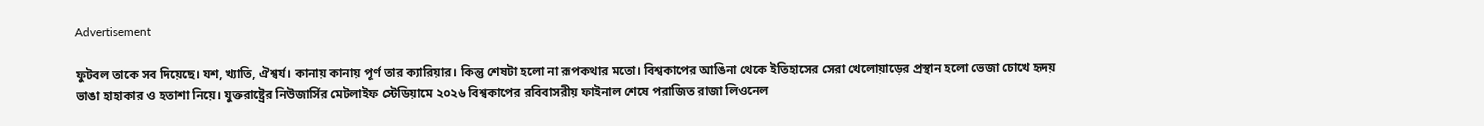Advertisement

ফুটবল তাকে সব দিয়েছে। যশ, খ্যাতি, ঐশ্বর্য। কানায় কানায় পূর্ণ তার ক্যারিয়ার। কিন্তু শেষটা হলো না রূপকথার মতো। বিশ্বকাপের আঙিনা থেকে ইতিহাসের সেরা খেলোয়াড়ের প্রস্থান হলো ভেজা চোখে হৃদয় ভাঙা হাহাকার ও হতাশা নিয়ে। যুক্তরাষ্ট্রের নিউজার্সির মেটলাইফ স্টেডিয়ামে ২০২৬ বিশ্বকাপের রবিবাসরীয় ফাইনাল শেষে পরাজিত রাজা লিওনেল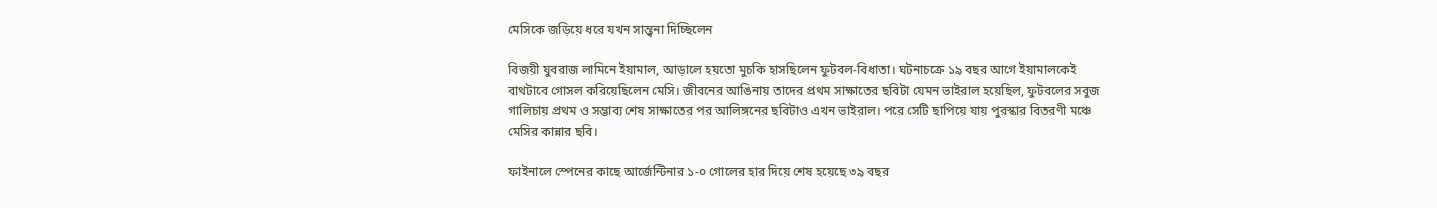মেসিকে জড়িয়ে ধরে যখন সান্ত্বনা দিচ্ছিলেন

বিজয়ী যুবরাজ লামিনে ইয়ামাল, আড়ালে হয়তো মুচকি হাসছিলেন ফুটবল-বিধাতা। ঘটনাচক্রে ১৯ বছর আগে ইয়ামালকেই বাথটাবে গোসল করিয়েছিলেন মেসি। জীবনের আঙিনায় তাদের প্রথম সাক্ষাতের ছবিটা যেমন ভাইরাল হয়েছিল, ফুটবলের সবুজ গালিচায় প্রথম ও সম্ভাব্য শেষ সাক্ষাতের পর আলিঙ্গনের ছবিটাও এখন ভাইরাল। পরে সেটি ছাপিয়ে যায় পুরস্কার বিতরণী মঞ্চে মেসির কান্নার ছবি।

ফাইনালে স্পেনের কাছে আর্জেন্টিনার ১-০ গোলের হার দিয়ে শেষ হয়েছে ৩৯ বছর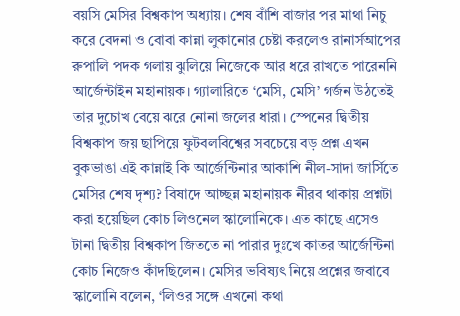বয়সি মেসির বিশ্বকাপ অধ্যায়। শেষ বাঁশি বাজার পর মাথা নিচু করে বেদনা ও বোবা কান্না লুকানোর চেষ্টা করলেও রানার্সআপের রুপালি পদক গলায় ঝুলিয়ে নিজেকে আর ধরে রাখতে পারেননি আর্জেন্টাইন মহানায়ক। গ্যালারিতে ‘মেসি, মেসি’ গর্জন উঠতেই তার দুচোখ বেয়ে ঝরে নোনা জলের ধারা। স্পেনের দ্বিতীয় বিশ্বকাপ জয় ছাপিয়ে ফুটবলবিশ্বের সবচেয়ে বড় প্রশ্ন এখন বুকভাঙা এই কান্নাই কি আর্জেন্টিনার আকাশি নীল-সাদা জার্সিতে মেসির শেষ দৃশ্য? বিষাদে আচ্ছন্ন মহানায়ক নীরব থাকায় প্রশ্নটা করা হয়েছিল কোচ লিওনেল স্কালোনিকে। এত কাছে এসেও টানা দ্বিতীয় বিশ্বকাপ জিততে না পারার দুঃখে কাতর আর্জেন্টিনা কোচ নিজেও কাঁদছিলেন। মেসির ভবিষ্যৎ নিয়ে প্রশ্নের জবাবে স্কালোনি বলেন, ‘লিওর সঙ্গে এখনো কথা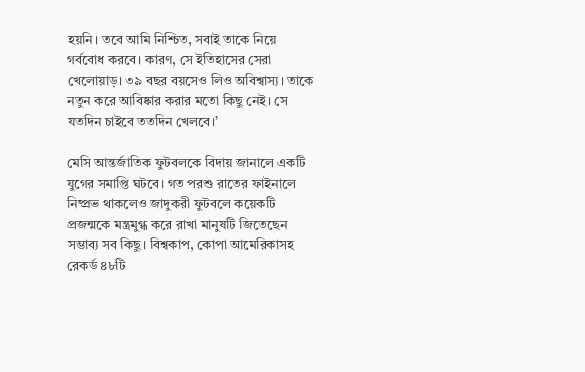হয়নি। তবে আমি নিশ্চিত, সবাই তাকে নিয়ে গর্ববোধ করবে। কারণ, সে ইতিহাসের সেরা খেলোয়াড়। ৩৯ বছর বয়সেও লিও অবিশ্বাস্য। তাকে নতুন করে আবিষ্কার করার মতো কিছু নেই। সে যতদিন চাইবে ততদিন খেলবে।’

মেসি আন্তর্জাতিক ফুটবলকে বিদায় জানালে একটি যুগের সমাপ্তি ঘটবে। গত পরশু রাতের ফাইনালে নিষ্প্রভ থাকলেও জাদুকরী ফুটবলে কয়েকটি প্রজন্মকে মন্ত্রমুগ্ধ করে রাখা মানুষটি জিতেছেন সম্ভাব্য সব কিছু। বিশ্বকাপ, কোপা আমেরিকাসহ রেকর্ড ৪৮টি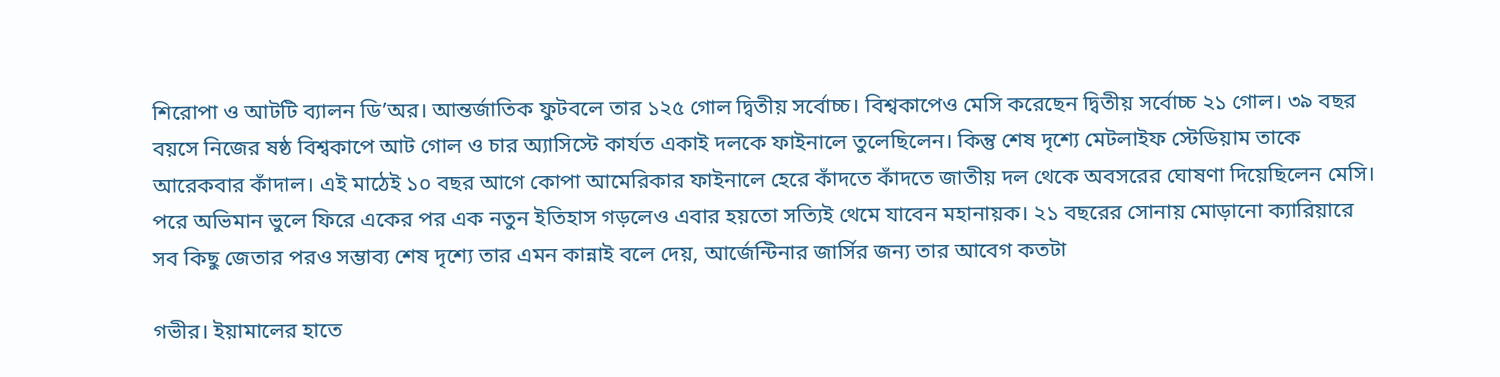শিরোপা ও আটটি ব্যালন ডি’অর। আন্তর্জাতিক ফুটবলে তার ১২৫ গোল দ্বিতীয় সর্বোচ্চ। বিশ্বকাপেও মেসি করেছেন দ্বিতীয় সর্বোচ্চ ২১ গোল। ৩৯ বছর বয়সে নিজের ষষ্ঠ বিশ্বকাপে আট গোল ও চার অ্যাসিস্টে কার্যত একাই দলকে ফাইনালে তুলেছিলেন। কিন্তু শেষ দৃশ্যে মেটলাইফ স্টেডিয়াম তাকে আরেকবার কাঁদাল। এই মাঠেই ১০ বছর আগে কোপা আমেরিকার ফাইনালে হেরে কাঁদতে কাঁদতে জাতীয় দল থেকে অবসরের ঘোষণা দিয়েছিলেন মেসি। পরে অভিমান ভুলে ফিরে একের পর এক নতুন ইতিহাস গড়লেও এবার হয়তো সত্যিই থেমে যাবেন মহানায়ক। ২১ বছরের সোনায় মোড়ানো ক্যারিয়ারে সব কিছু জেতার পরও সম্ভাব্য শেষ দৃশ্যে তার এমন কান্নাই বলে দেয়, আর্জেন্টিনার জার্সির জন্য তার আবেগ কতটা

গভীর। ইয়ামালের হাতে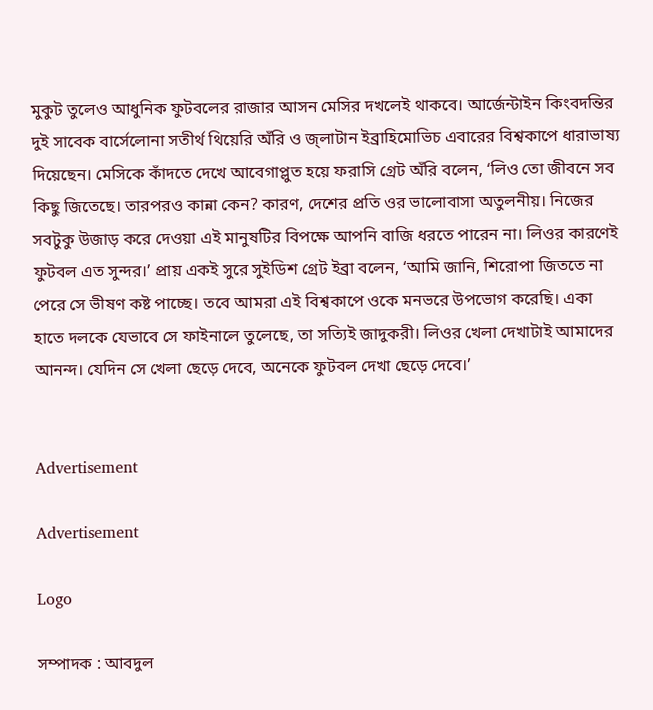মুকুট তুলেও আধুনিক ফুটবলের রাজার আসন মেসির দখলেই থাকবে। আর্জেন্টাইন কিংবদন্তির দুই সাবেক বার্সেলোনা সতীর্থ থিয়েরি অঁরি ও জ্লাটান ইব্রাহিমোভিচ এবারের বিশ্বকাপে ধারাভাষ্য দিয়েছেন। মেসিকে কাঁদতে দেখে আবেগাপ্লুত হয়ে ফরাসি গ্রেট অঁরি বলেন, ‘লিও তো জীবনে সব কিছু জিতেছে। তারপরও কান্না কেন? কারণ, দেশের প্রতি ওর ভালোবাসা অতুলনীয়। নিজের সবটুকু উজাড় করে দেওয়া এই মানুষটির বিপক্ষে আপনি বাজি ধরতে পারেন না। লিওর কারণেই ফুটবল এত সুন্দর।’ প্রায় একই সুরে সুইডিশ গ্রেট ইব্রা বলেন, ‘আমি জানি, শিরোপা জিততে না পেরে সে ভীষণ কষ্ট পাচ্ছে। তবে আমরা এই বিশ্বকাপে ওকে মনভরে উপভোগ করেছি। একা হাতে দলকে যেভাবে সে ফাইনালে তুলেছে, তা সত্যিই জাদুকরী। লিওর খেলা দেখাটাই আমাদের আনন্দ। যেদিন সে খেলা ছেড়ে দেবে, অনেকে ফুটবল দেখা ছেড়ে দেবে।’


Advertisement

Advertisement

Logo

সম্পাদক : আবদুল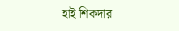হাই শিকদার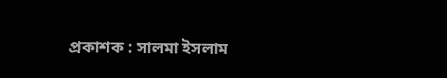প্রকাশক : সালমা ইসলাম